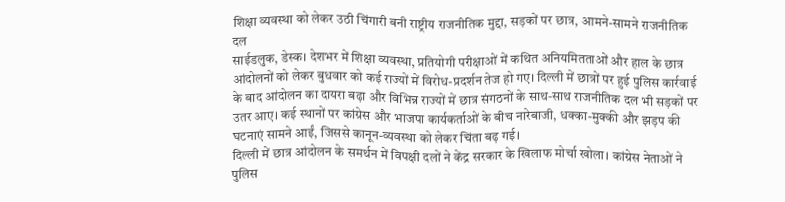शिक्षा व्यवस्था को लेकर उठी चिंगारी बनी राष्ट्रीय राजनीतिक मुद्दा, सड़कों पर छात्र, आमने-सामने राजनीतिक दल
साईडलुक, डेस्क। देशभर में शिक्षा व्यवस्था, प्रतियोगी परीक्षाओं में कथित अनियमितताओं और हाल के छात्र आंदोलनों को लेकर बुधवार को कई राज्यों में विरोध-प्रदर्शन तेज हो गए। दिल्ली में छात्रों पर हुई पुलिस कार्रवाई के बाद आंदोलन का दायरा बढ़ा और विभिन्न राज्यों में छात्र संगठनों के साथ-साथ राजनीतिक दल भी सड़कों पर उतर आए। कई स्थानों पर कांग्रेस और भाजपा कार्यकर्ताओं के बीच नारेबाजी, धक्का-मुक्की और झड़प की घटनाएं सामने आईं, जिससे कानून-व्यवस्था को लेकर चिंता बढ़ गई।
दिल्ली में छात्र आंदोलन के समर्थन में विपक्षी दलों ने केंद्र सरकार के खिलाफ मोर्चा खोला। कांग्रेस नेताओं ने पुलिस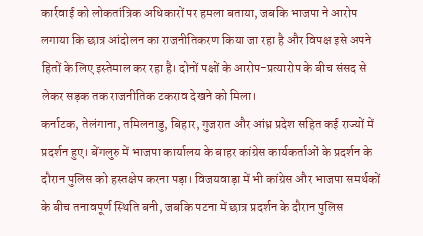कार्रवाई को लोकतांत्रिक अधिकारों पर हमला बताया, जबकि भाजपा ने आरोप लगाया कि छात्र आंदोलन का राजनीतिकरण किया जा रहा है और विपक्ष इसे अपने हितों के लिए इस्तेमाल कर रहा है। दोनों पक्षों के आरोप-प्रत्यारोप के बीच संसद से लेकर सड़क तक राजनीतिक टकराव देखने को मिला।
कर्नाटक, तेलंगाना, तमिलनाडु, बिहार, गुजरात और आंध्र प्रदेश सहित कई राज्यों में प्रदर्शन हुए। बेंगलुरु में भाजपा कार्यालय के बाहर कांग्रेस कार्यकर्ताओं के प्रदर्शन के दौरान पुलिस को हस्तक्षेप करना पड़ा। विजयवाड़ा में भी कांग्रेस और भाजपा समर्थकों के बीच तनावपूर्ण स्थिति बनी, जबकि पटना में छात्र प्रदर्शन के दौरान पुलिस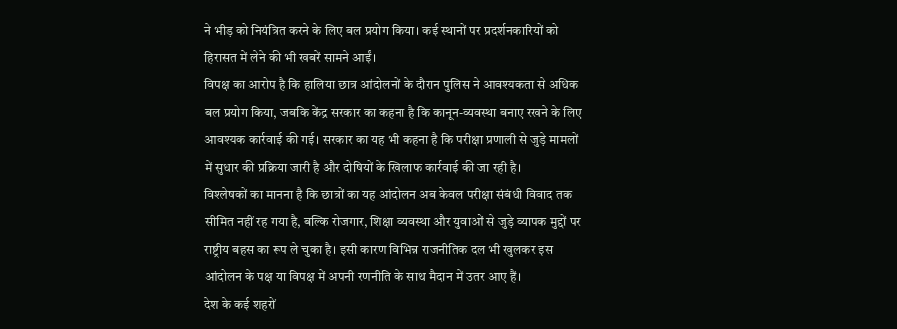ने भीड़ को नियंत्रित करने के लिए बल प्रयोग किया। कई स्थानों पर प्रदर्शनकारियों को हिरासत में लेने की भी खबरें सामने आईं।
विपक्ष का आरोप है कि हालिया छात्र आंदोलनों के दौरान पुलिस ने आवश्यकता से अधिक बल प्रयोग किया, जबकि केंद्र सरकार का कहना है कि कानून-व्यवस्था बनाए रखने के लिए आवश्यक कार्रवाई की गई। सरकार का यह भी कहना है कि परीक्षा प्रणाली से जुड़े मामलों में सुधार की प्रक्रिया जारी है और दोषियों के खिलाफ कार्रवाई की जा रही है।
विश्लेषकों का मानना है कि छात्रों का यह आंदोलन अब केवल परीक्षा संबंधी विवाद तक सीमित नहीं रह गया है, बल्कि रोजगार, शिक्षा व्यवस्था और युवाओं से जुड़े व्यापक मुद्दों पर राष्ट्रीय बहस का रूप ले चुका है। इसी कारण विभिन्न राजनीतिक दल भी खुलकर इस आंदोलन के पक्ष या विपक्ष में अपनी रणनीति के साथ मैदान में उतर आए हैं।
देश के कई शहरों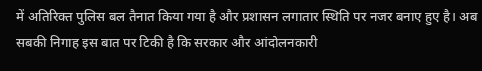में अतिरिक्त पुलिस बल तैनात किया गया है और प्रशासन लगातार स्थिति पर नजर बनाए हुए है। अब सबकी निगाह इस बात पर टिकी है कि सरकार और आंदोलनकारी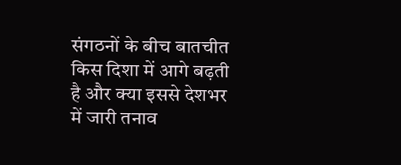संगठनों के बीच बातचीत किस दिशा में आगे बढ़ती है और क्या इससे देशभर में जारी तनाव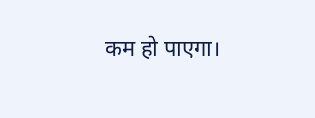कम हो पाएगा।